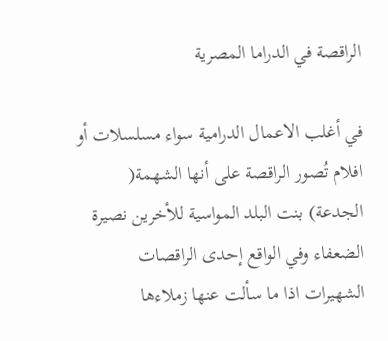الراقصة في الدراما المصرية

في أغلب الاعمال الدرامية سواء مسلسلات أو افلام تُصور الراقصة على أنها الشهمة( الجدعة) بنت البلد المواسية للأخرين نصيرة الضعفاء وفي الواقع إحدى الراقصات الشهيرات اذا ما سألت عنها زملاءها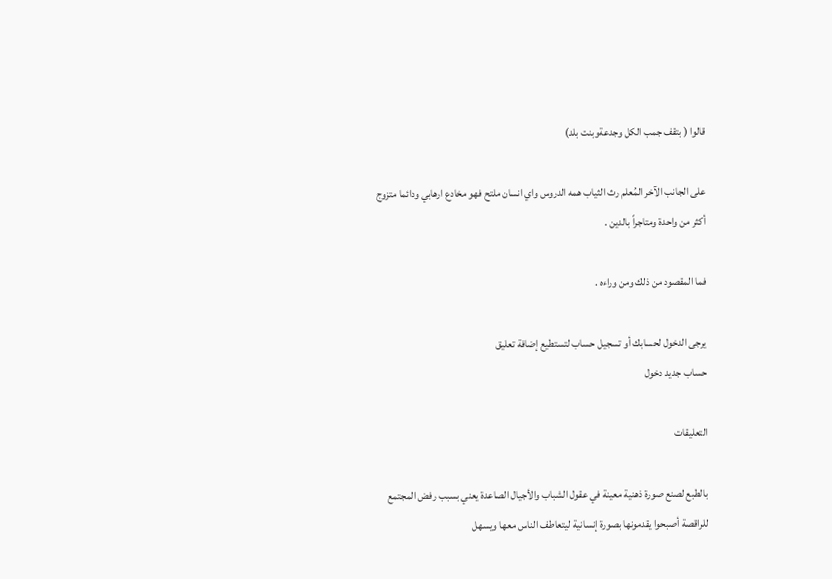قالوا ( بتقف جمب الكل وجدعةوبنت بلد)

على الجانب الآخر المُعلم رث الثياب همه الدروس واي انسان ملتح فهو مخادع ارهابي ودائما متزوج أكثر من واحدة ومتاجراً بالدين .

فما المقصود من ذلك ومن وراءه .

يرجى الدخول لحسابك أو تسجيل حساب لتستطيع إضافة تعليق
حساب جديد دخول

التعليقات

بالطبع لصنع صورة ذهنية معينة في عقول الشباب والأجيال الصاعدة يعني بسبب رفض المجتمع للراقصة أصبحوا يقدمونها بصورة إنسانية ليتعاطف الناس معها ويسهل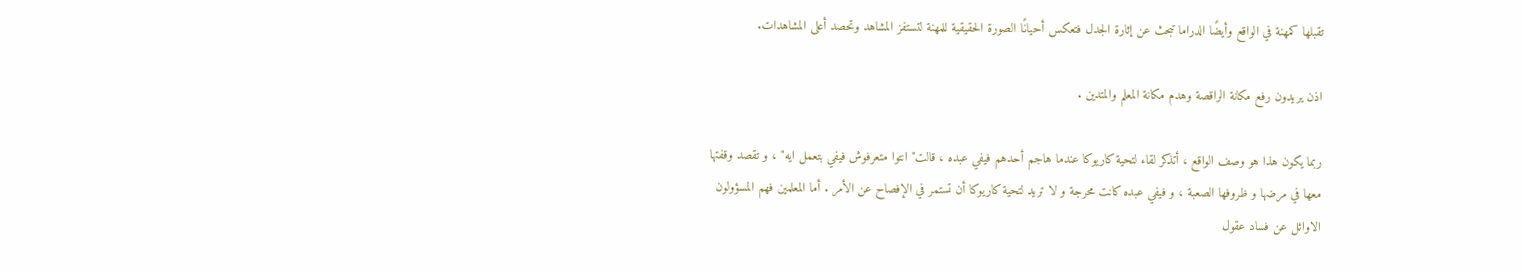تقبلها كمهنة في الواقع وأيضًا الدراما تبحث عن إثارة الجدل فتعكس أحيانًا الصورة الحقيقية للمهنة لتستفز المشاهد وتحصد أعلى المشاهدات.

اذن يريدون رفع مكانة الراقصة وهدم مكانة المعلم والمتدين .

ربما يكون هذا هو وصف الواقع ، أتذكر لقاء لتحية كاريوكا عندما هاجم أحدهم فيفي عبده ، قالت" انتوا متعرفوش فيفي بتعمل ايه" ، و تقصد وقفتها معها في مرضها و ظروفها الصعبة ، و فيفي عبده كانت محرجة و لا تريد لتحية كاريوكا أن تستمر في الإفصاح عن الأمر . أما المعلمين فهم المسؤولون الاوائل عن فساد عقول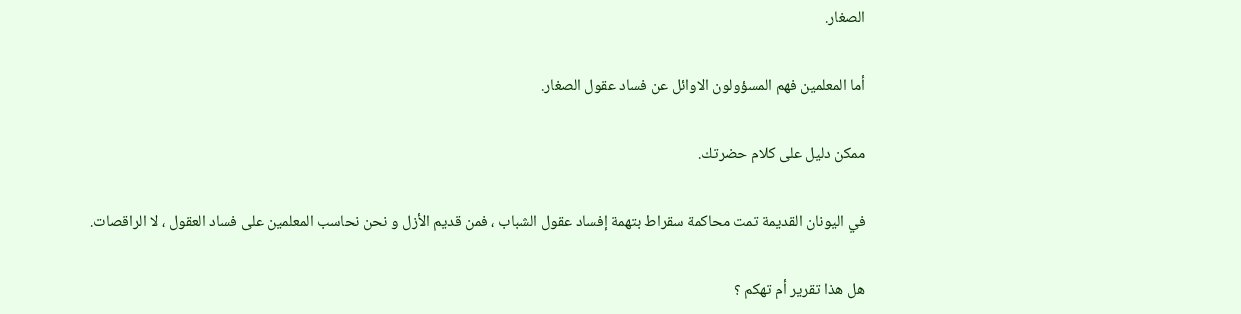الصغار.

أما المعلمين فهم المسؤولون الاوائل عن فساد عقول الصغار.

ممكن دليل على كلام حضرتك.

في اليونان القديمة تمت محاكمة سقراط بتهمة إفساد عقول الشباب ، فمن قديم الأزل و نحن نحاسب المعلمين على فساد العقول ، لا الراقصات.

هل هذا تقرير أم تهكم ؟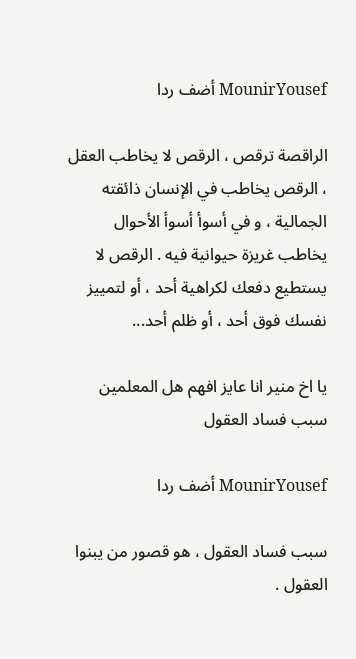MounirYousef أضف ردا

الراقصة ترقص ، الرقص لا يخاطب العقل ، الرقص يخاطب في الإنسان ذائقته الجمالية ، و في أسوأ أسوأ الأحوال يخاطب غريزة حيوانية فيه . الرقص لا يستطيع دفعك لكراهية أحد ، أو لتمييز نفسك فوق أحد ، أو ظلم أحد...

يا اخ منير انا عايز افهم هل المعلمين سبب فساد العقول

MounirYousef أضف ردا

سبب فساد العقول ، هو قصور من يبنوا العقول .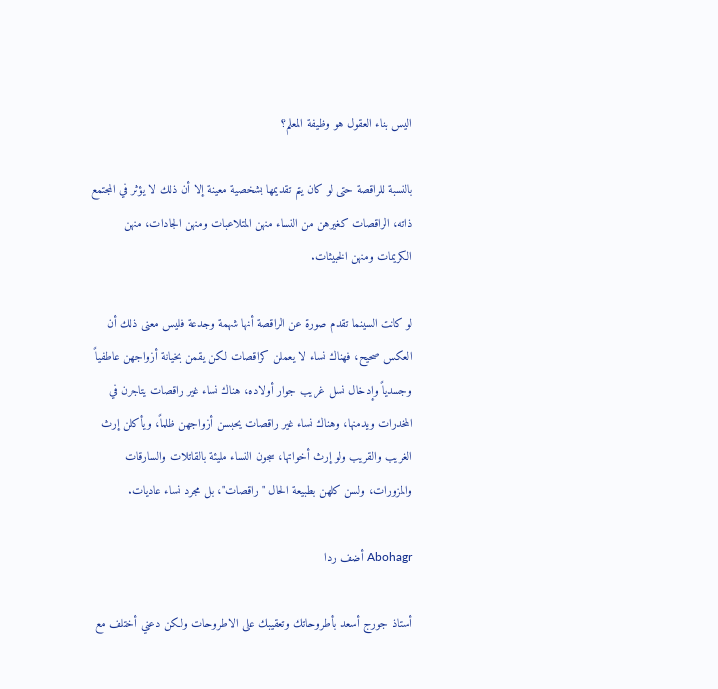اليس بناء العقول هو وظيفة المعلم؟

بالنسبة للراقصة حتى لو كان يتم تقديمها بشخصية معينة إلا أن ذلك لا يؤثر في المجتمع ذاته، الراقصات كغيرهن من النساء منهن المتلاعبات ومنهن الجادات، منهن الكريمات ومنهن الخبيثات.

لو كانت السينما تقدم صورة عن الراقصة أنها شهمة وجدعة فليس معنى ذلك أن العكس صحيح، فهناك نساء لا يعملن كراقصات لكن يقمن بخيانة أزواجهن عاطفياً وجسدياً وإدخال نسل غريب جوار أولاده، هناك نساء غير راقصات يتاجرن في المخدرات ويدمنها، وهناك نساء غير راقصات يحبسن أزواجهن ظلماً، ويأكلن إرث الغريب والقريب ولو إرث أخواتها، سجون النساء مليئة بالقاتلات والسارقات والمزورات، ولسن كلهن بطبيعة الحال "راقصات"، بل مجرد نساء عاديات.

Abohagr أضف ردا

أستاذ جورج أسعد بأطروحاتك وتعقيبك على الاطروحات ولكن دعني أختلف مع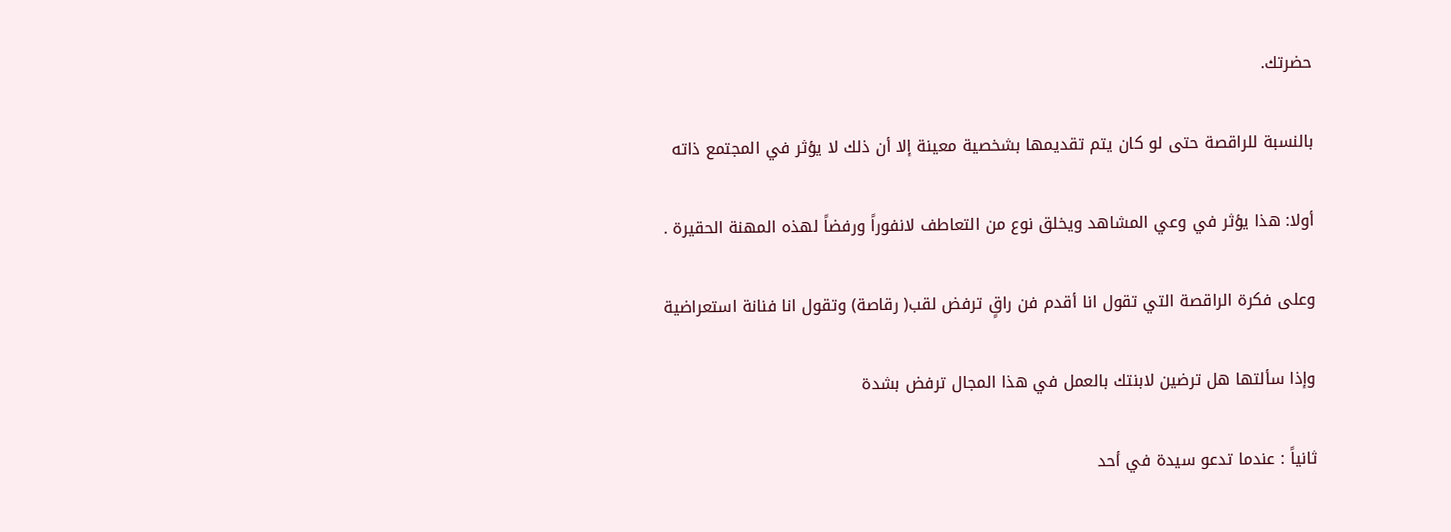حضرتك.

بالنسبة للراقصة حتى لو كان يتم تقديمها بشخصية معينة إلا أن ذلك لا يؤثر في المجتمع ذاته

أولا: هذا يؤثر في وعي المشاهد ويخلق نوع من التعاطف لانفوراً ورفضاً لهذه المهنة الحقيرة .

وعلى فكرة الراقصة التي تقول انا أقدم فن راقٍ ترفض لقب( رقاصة) وتقول انا فنانة استعراضية

وإذا سألتها هل ترضين لابنتك بالعمل في هذا المجال ترفض بشدة

ثانياً : عندما تدعو سيدة في أحد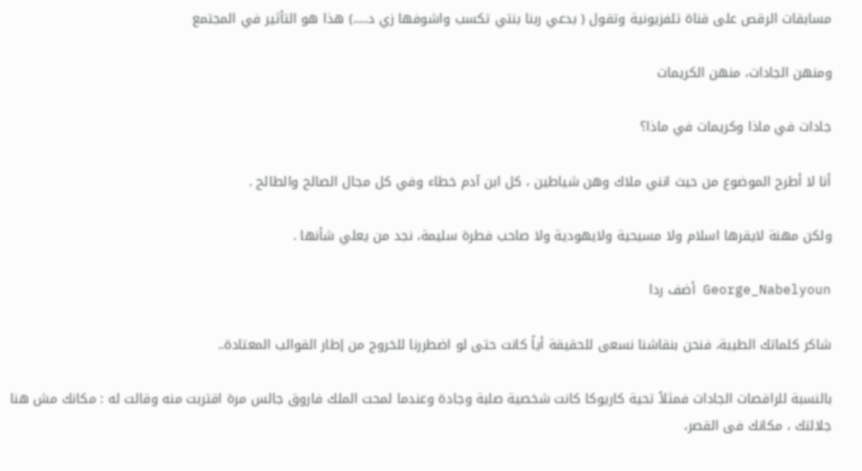مسابقات الرقص على قناة تلفزيونية وتقول ( بدعي ربنا بنتي تكسب واشوفها زي د.....) هذا هو التأثير في المجتمع

ومنهن الجادات، منهن الكريمات

جادات في ماذا وكريمات في ماذا؟

أنا لا أطرح الموضوع من حيث انني ملاك وهن شياطين ، كل ابن آدم خطاء وفي كل مجال الصالح والطالح .

ولكن مهنة لايقرها اسلام ولا مسيحية ولايهودية ولا صاحب فطرة سليمة، نجد من يعلي شأنها .

George_Nabelyoun أضف ردا

شاكر كلماتك الطيبة، فنحن بنقاشنا نسعى للحقيقة أياً كانت حتى لو اضطررنا للخروج من إطار القوالب المعتادة..

بالنسبة للراقصات الجادات فمثلاً تحية كاريوكا كانت شخصية صلبة وجادة وعندما لمحت الملك فاروق جالس مرة اقتربت منه وقالت له : مكانك مش هنا جلالتك ، مكانك فى القصر،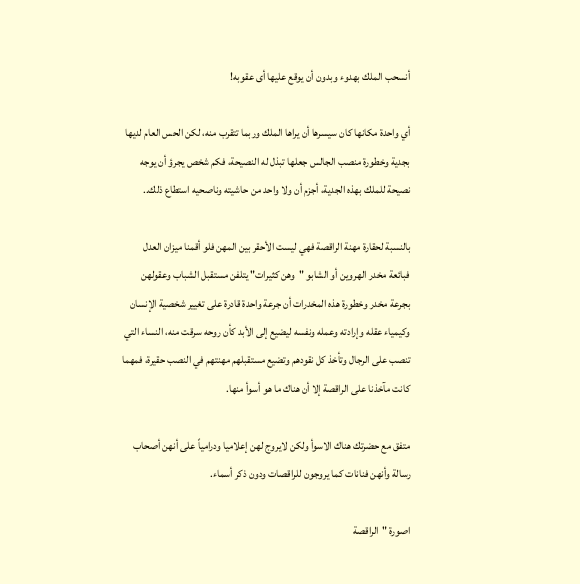أنسحب الملك بهدوء وبدون أن يوقع عليها أى عقوبه!

أي واحدة مكانها كان سيسرها أن يراها الملك وربما تتقرب منه، لكن الحس العام لديها بجدية وخطورة منصب الجالس جعلها تبذل له النصيحة، فكم شخص يجرؤ أن يوجه نصيحة للملك بهذه الجدية، أجزم أن ولا واحد من حاشيته وناصحيه استطاع ذلك..

بالنسبة لحقارة مهنة الراقصة فهي ليست الأحقر بين المهن فلو أقمنا ميزان العدل فبائعة مخدر الهروين أو الشابو "وهن كثيرات" يتلفن مستقبل الشباب وعقولهن بجرعة مخدر وخطورة هذه المخدرات أن جرعة واحدة قادرة على تغيير شخصية الإنسان وكيمياء عقله وإرادته وعمله ونفسه ليضيع إلى الأبد كأن روحه سرقت منه، النساء التي تنصب على الرجال وتأخذ كل نقودهم وتضيع مستقبلهم مهنتهم في النصب حقيرة، فمهما كانت مآخذنا على الراقصة إلا أن هناك ما هو أسوأ منها.

متفق مع حضرتك هناك الاسوأ ولكن لايروج لهن إعلاميا ودرامياً على أنهن أصحاب رسالة وأنهن فنانات كما يروجون للراقصات ودون ذكر أسماء.

اصورة "الراقصة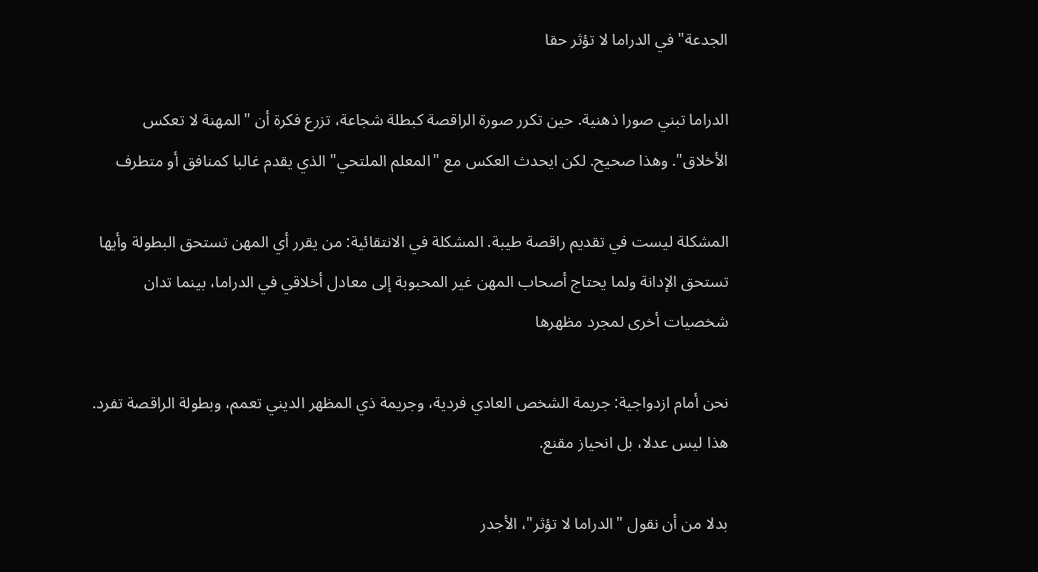الجدعة" في الدراما لا تؤثر حقا

الدراما تبني صورا ذهنية. حين تكرر صورة الراقصة كبطلة شجاعة، تزرع فكرة أن "المهنة لا تعكس الأخلاق". وهذا صحيح. لكن ايحدث العكس مع "المعلم الملتحي" الذي يقدم غالبا كمنافق أو متطرف

المشكلة ليست في تقديم راقصة طيبة. المشكلة في الانتقائية: من يقرر أي المهن تستحق البطولة وأيها تستحق الإدانة ولما يحتاج أصحاب المهن غير المحبوبة إلى معادل أخلاقي في الدراما، بينما تدان شخصيات أخرى لمجرد مظهرها

نحن أمام ازدواجية: جريمة الشخص العادي فردية، وجريمة ذي المظهر الديني تعمم، وبطولة الراقصة تفرد. هذا ليس عدلا، بل انحياز مقنع.

بدلا من أن نقول "الدراما لا تؤثر"، الأجدر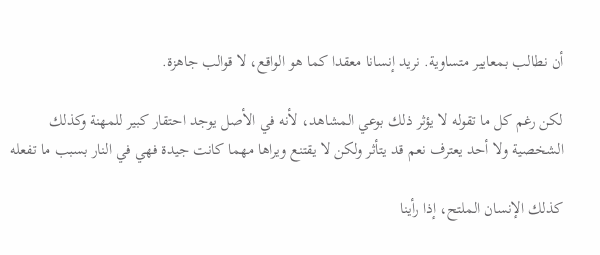أن نطالب بمعايير متساوية. نريد إنسانا معقدا كما هو الواقع، لا قوالب جاهزة.

لكن رغم كل ما تقوله لا يؤثر ذلك بوعي المشاهد، لأنه في الأصل يوجد احتقار كبير للمهنة وكذلك الشخصية ولا أحد يعترف نعم قد يتأثر ولكن لا يقتنع ويراها مهما كانت جيدة فهي في النار بسبب ما تفعله

كذلك الإنسان الملتح، إذا رأينا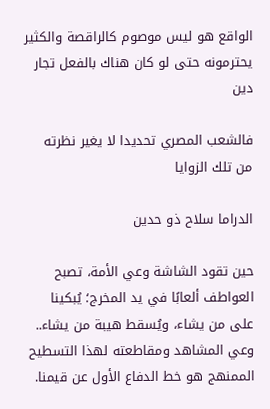الواقع هو ليس موصوم كالراقصة والكثير يحترمونه حتى لو كان هناك بالفعل تجار دين

فالشعب المصري تحديدا لا يغير نظرته من تلك الزوايا

الدراما سلاح ذو حدين

حين تقود الشاشة وعي الأمة، تصبح العواطف ألعابًا في يد المخرج؛ يُبكينا على من يشاء، ويُسقط هيبة من يشاء.. وعي المشاهد ومقاطعته لهذا التسطيح الممنهج هو خط الدفاع الأول عن قيمنا.